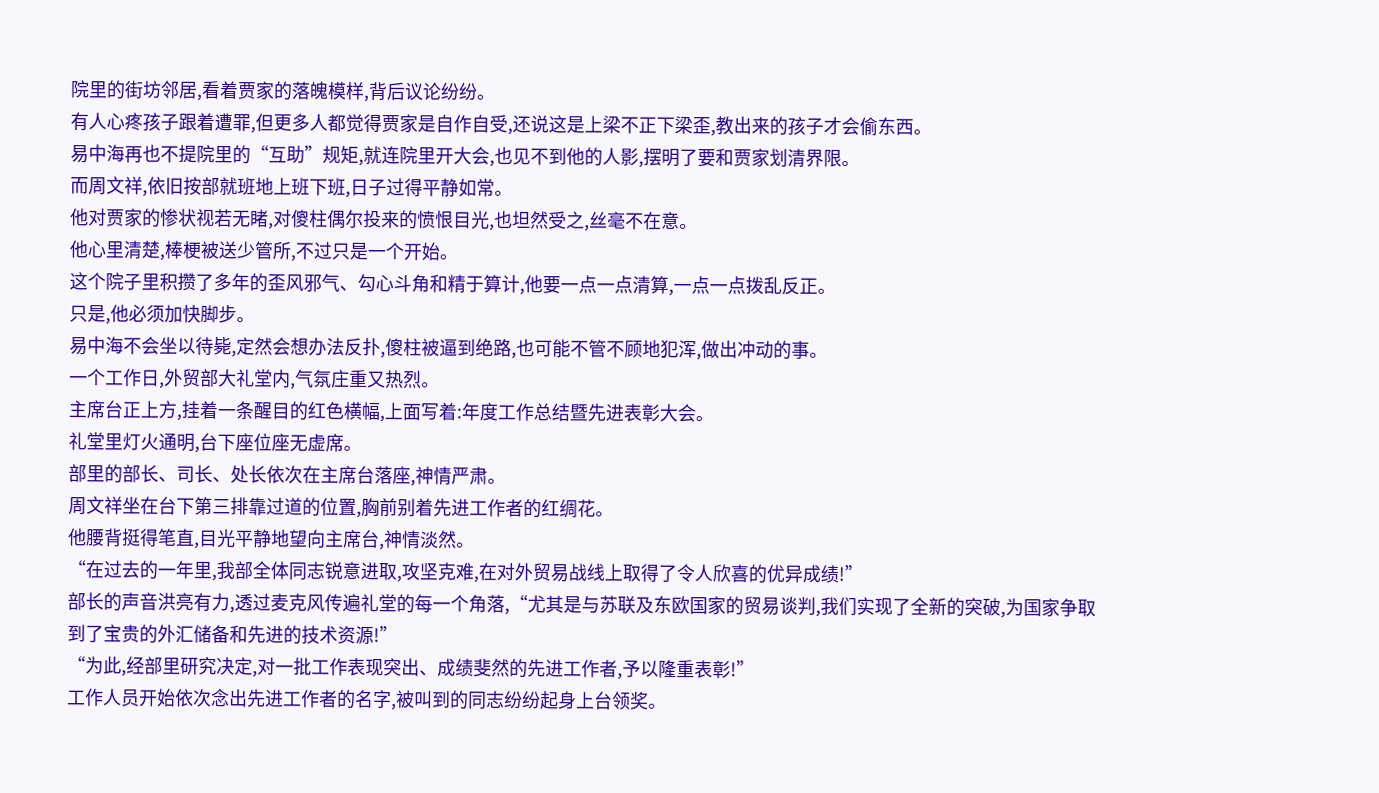院里的街坊邻居,看着贾家的落魄模样,背后议论纷纷。
有人心疼孩子跟着遭罪,但更多人都觉得贾家是自作自受,还说这是上梁不正下梁歪,教出来的孩子才会偷东西。
易中海再也不提院里的“互助”规矩,就连院里开大会,也见不到他的人影,摆明了要和贾家划清界限。
而周文祥,依旧按部就班地上班下班,日子过得平静如常。
他对贾家的惨状视若无睹,对傻柱偶尔投来的愤恨目光,也坦然受之,丝毫不在意。
他心里清楚,棒梗被送少管所,不过只是一个开始。
这个院子里积攒了多年的歪风邪气、勾心斗角和精于算计,他要一点一点清算,一点一点拨乱反正。
只是,他必须加快脚步。
易中海不会坐以待毙,定然会想办法反扑,傻柱被逼到绝路,也可能不管不顾地犯浑,做出冲动的事。
一个工作日,外贸部大礼堂内,气氛庄重又热烈。
主席台正上方,挂着一条醒目的红色横幅,上面写着:年度工作总结暨先进表彰大会。
礼堂里灯火通明,台下座位座无虚席。
部里的部长、司长、处长依次在主席台落座,神情严肃。
周文祥坐在台下第三排靠过道的位置,胸前别着先进工作者的红绸花。
他腰背挺得笔直,目光平静地望向主席台,神情淡然。
“在过去的一年里,我部全体同志锐意进取,攻坚克难,在对外贸易战线上取得了令人欣喜的优异成绩!”
部长的声音洪亮有力,透过麦克风传遍礼堂的每一个角落,“尤其是与苏联及东欧国家的贸易谈判,我们实现了全新的突破,为国家争取到了宝贵的外汇储备和先进的技术资源!”
“为此,经部里研究决定,对一批工作表现突出、成绩斐然的先进工作者,予以隆重表彰!”
工作人员开始依次念出先进工作者的名字,被叫到的同志纷纷起身上台领奖。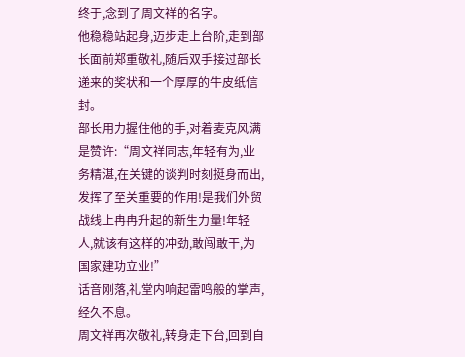终于,念到了周文祥的名字。
他稳稳站起身,迈步走上台阶,走到部长面前郑重敬礼,随后双手接过部长递来的奖状和一个厚厚的牛皮纸信封。
部长用力握住他的手,对着麦克风满是赞许:“周文祥同志,年轻有为,业务精湛,在关键的谈判时刻挺身而出,发挥了至关重要的作用!是我们外贸战线上冉冉升起的新生力量!年轻人,就该有这样的冲劲,敢闯敢干,为国家建功立业!”
话音刚落,礼堂内响起雷鸣般的掌声,经久不息。
周文祥再次敬礼,转身走下台,回到自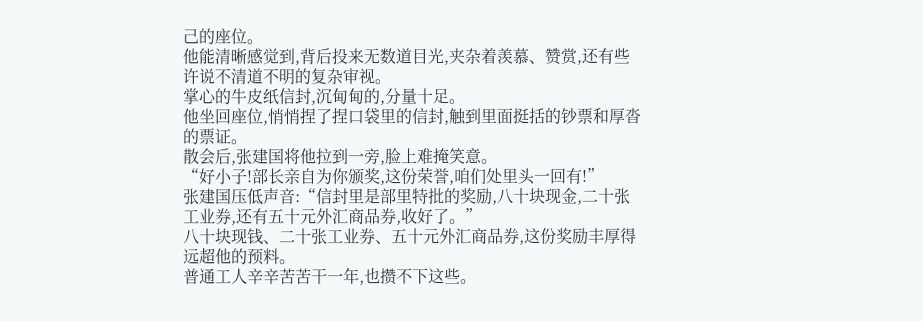己的座位。
他能清晰感觉到,背后投来无数道目光,夹杂着羡慕、赞赏,还有些许说不清道不明的复杂审视。
掌心的牛皮纸信封,沉甸甸的,分量十足。
他坐回座位,悄悄捏了捏口袋里的信封,触到里面挺括的钞票和厚沓的票证。
散会后,张建国将他拉到一旁,脸上难掩笑意。
“好小子!部长亲自为你颁奖,这份荣誉,咱们处里头一回有!”
张建国压低声音:“信封里是部里特批的奖励,八十块现金,二十张工业券,还有五十元外汇商品券,收好了。”
八十块现钱、二十张工业券、五十元外汇商品券,这份奖励丰厚得远超他的预料。
普通工人辛辛苦苦干一年,也攒不下这些。